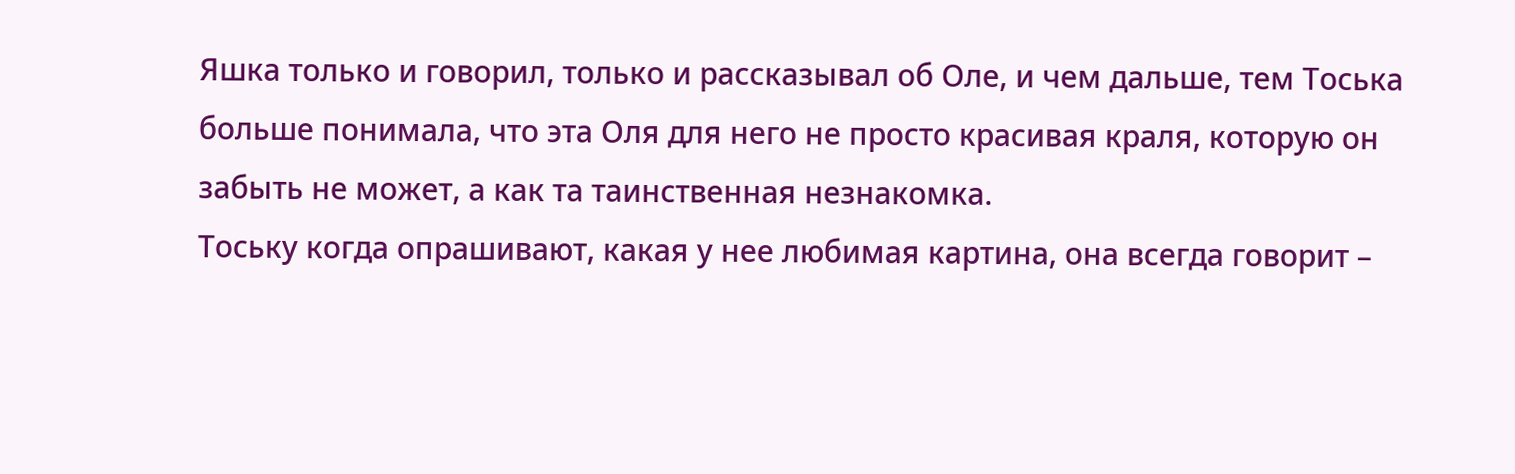Яшка только и говорил, только и рассказывал об Оле, и чем дальше, тем Тоська больше понимала, что эта Оля для него не просто красивая краля, которую он забыть не может, а как та таинственная незнакомка.
Тоську когда опрашивают, какая у нее любимая картина, она всегда говорит –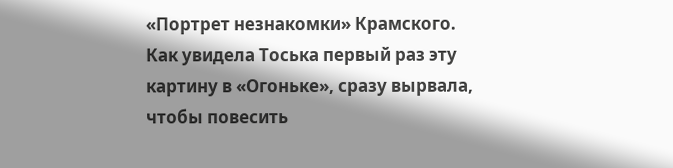«Портрет незнакомки» Крамского. Как увидела Тоська первый раз эту картину в «Огоньке», сразу вырвала, чтобы повесить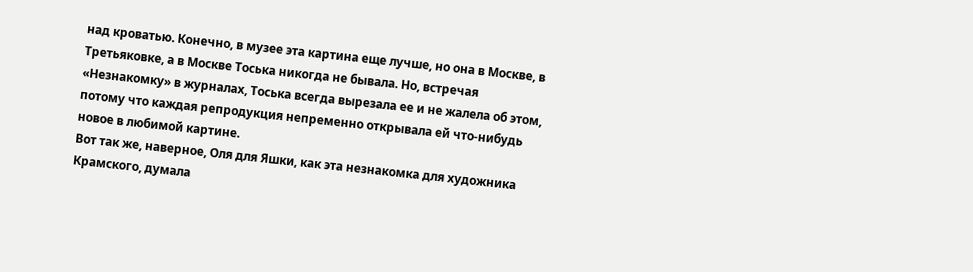над кроватью. Конечно, в музее эта картина еще лучше, но она в Москве, в Третьяковке, а в Москве Тоська никогда не бывала. Но, встречая «Незнакомку» в журналах, Тоська всегда вырезала ее и не жалела об этом, потому что каждая репродукция непременно открывала ей что-нибудь новое в любимой картине.
Вот так же, наверное, Оля для Яшки, как эта незнакомка для художника Крамского, думала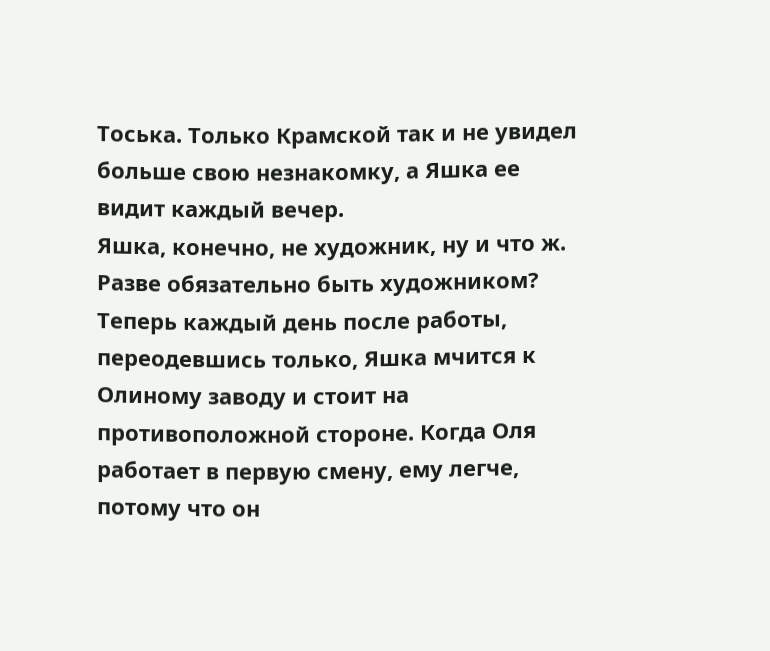Тоська. Только Крамской так и не увидел больше свою незнакомку, а Яшка ее видит каждый вечер.
Яшка, конечно, не художник, ну и что ж. Разве обязательно быть художником?
Теперь каждый день после работы, переодевшись только, Яшка мчится к Олиному заводу и стоит на противоположной стороне. Когда Оля работает в первую смену, ему легче, потому что он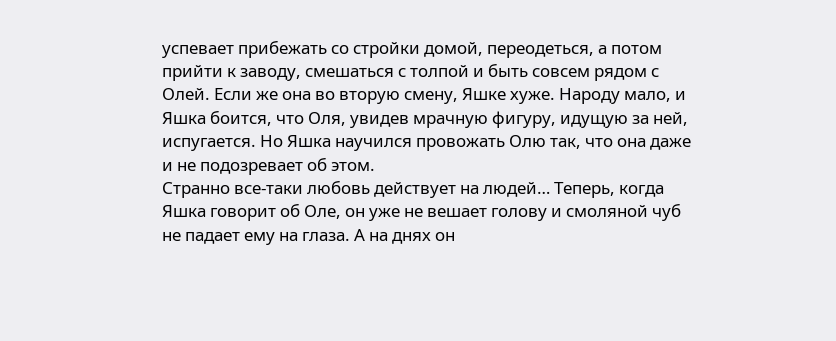успевает прибежать со стройки домой, переодеться, а потом прийти к заводу, смешаться с толпой и быть совсем рядом с Олей. Если же она во вторую смену, Яшке хуже. Народу мало, и Яшка боится, что Оля, увидев мрачную фигуру, идущую за ней, испугается. Но Яшка научился провожать Олю так, что она даже и не подозревает об этом.
Странно все-таки любовь действует на людей… Теперь, когда Яшка говорит об Оле, он уже не вешает голову и смоляной чуб не падает ему на глаза. А на днях он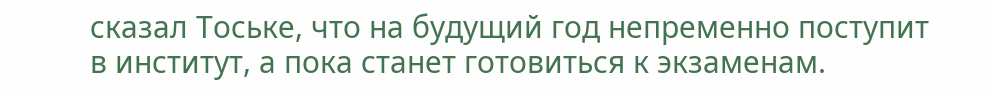сказал Тоське, что на будущий год непременно поступит в институт, а пока станет готовиться к экзаменам.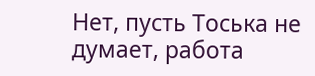Нет, пусть Тоська не думает, работа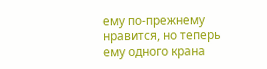ему по-прежнему нравится, но теперь ему одного крана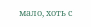мало, хоть с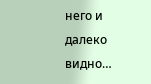него и далеко видно…